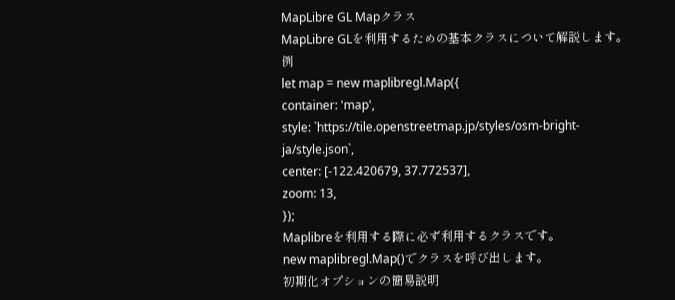MapLibre GL Mapクラス
MapLibre GLを利用するための基本クラスについて解説します。
例
let map = new maplibregl.Map({
container: 'map',
style: `https://tile.openstreetmap.jp/styles/osm-bright-ja/style.json`,
center: [-122.420679, 37.772537],
zoom: 13,
});
Maplibreを利用する際に必ず利用するクラスです。
new maplibregl.Map()でクラスを呼び出します。
初期化オプションの簡易説明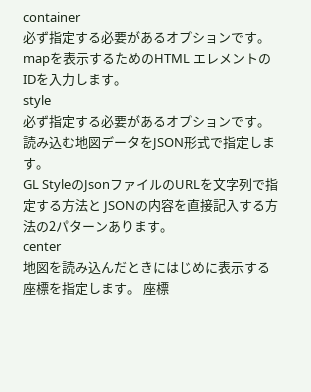container
必ず指定する必要があるオプションです。 mapを表示するためのHTML エレメントのIDを入力します。
style
必ず指定する必要があるオプションです。 読み込む地図データをJSON形式で指定します。
GL StyleのJsonファイルのURLを文字列で指定する方法と JSONの内容を直接記入する方法の2パターンあります。
center
地図を読み込んだときにはじめに表示する座標を指定します。 座標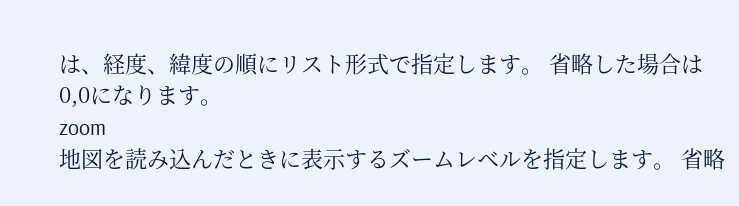は、経度、緯度の順にリスト形式で指定します。 省略した場合は0,0になります。
zoom
地図を読み込んだときに表示するズームレベルを指定します。 省略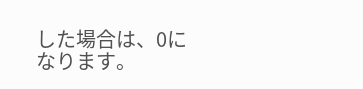した場合は、0になります。